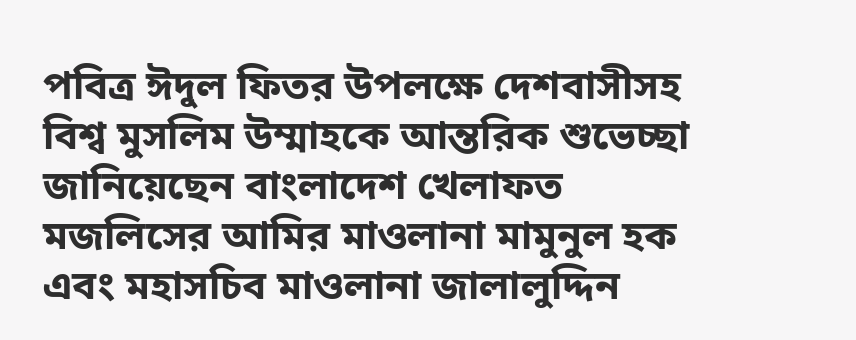পবিত্র ঈদুল ফিতর উপলক্ষে দেশবাসীসহ বিশ্ব মুসলিম উম্মাহকে আন্তরিক শুভেচ্ছা জানিয়েছেন বাংলাদেশ খেলাফত মজলিসের আমির মাওলানা মামুনুল হক এবং মহাসচিব মাওলানা জালালুদ্দিন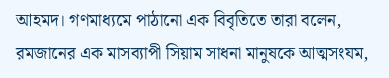আহমদ। গণমাধ্যমে পাঠানো এক বিবৃতিতে তারা বলেন, রমজানের এক মাসব্যাপী সিয়াম সাধনা মানুষকে আত্মসংযম,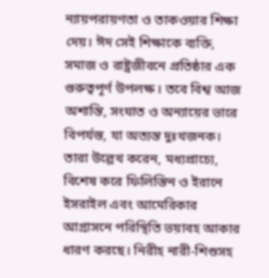ন্যায়পরায়ণতা ও তাকওয়ার শিক্ষা দেয়। ঈদ সেই শিক্ষাকে ব্যক্তি, সমাজ ও রাষ্ট্রজীবনে প্রতিষ্ঠার এক গুরুত্বপূর্ণ উপলক্ষ। তবে বিশ্ব আজ অশান্তি, সংঘাত ও অন্যায়ের ভারে বিপর্যস্ত, যা অত্যন্ত দুঃখজনক।
তারা উল্লেখ করেন, মধ্যপ্রাচ্যে, বিশেষ করে ফিলিস্তিন ও ইরানে ইসরাইল এবং আমেরিকার আগ্রাসনে পরিস্থিতি ভয়াবহ আকার ধারণ করছে। নিরীহ নারী-শিশুসহ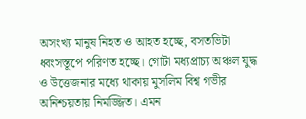অসংখ্য মানুষ নিহত ও আহত হচ্ছে, বসতভিটা ধ্বংসস্তূপে পরিণত হচ্ছে। গোটা মধ্যপ্রাচ্য অঞ্চল যুদ্ধ ও উত্তেজনার মধ্যে থাকায় মুসলিম বিশ্ব গভীর অনিশ্চয়তায় নিমজ্জিত। এমন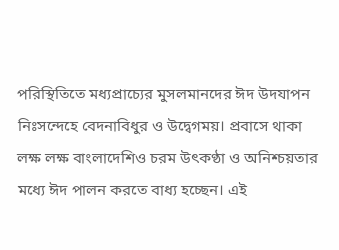পরিস্থিতিতে মধ্যপ্রাচ্যের মুসলমানদের ঈদ উদযাপন নিঃসন্দেহে বেদনাবিধুর ও উদ্বেগময়। প্রবাসে থাকা লক্ষ লক্ষ বাংলাদেশিও চরম উৎকণ্ঠা ও অনিশ্চয়তার মধ্যে ঈদ পালন করতে বাধ্য হচ্ছেন। এই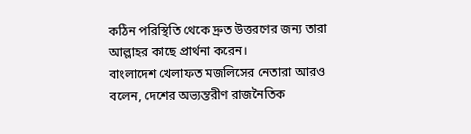কঠিন পরিস্থিতি থেকে দ্রুত উত্তরণের জন্য তারা আল্লাহর কাছে প্রার্থনা করেন।
বাংলাদেশ খেলাফত মজলিসের নেতারা আরও বলেন, দেশের অভ্যন্তরীণ রাজনৈতিক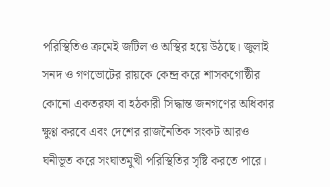পরিস্থিতিও ক্রমেই জটিল ও অস্থির হয়ে উঠছে। জুলাই সনদ ও গণভোটের রায়কে কেন্দ্র করে শাসকগোষ্ঠীর কোনো একতরফা বা হঠকারী সিদ্ধান্ত জনগণের অধিকার ক্ষুণ্ণ করবে এবং দেশের রাজনৈতিক সংকট আরও ঘনীভূত করে সংঘাতমুখী পরিস্থিতির সৃষ্টি করতে পারে।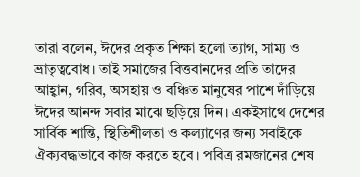তারা বলেন, ঈদের প্রকৃত শিক্ষা হলো ত্যাগ, সাম্য ও ভ্রাতৃত্ববোধ। তাই সমাজের বিত্তবানদের প্রতি তাদের আহ্বান, গরিব, অসহায় ও বঞ্চিত মানুষের পাশে দাঁড়িয়ে ঈদের আনন্দ সবার মাঝে ছড়িয়ে দিন। একইসাথে দেশের সার্বিক শান্তি, স্থিতিশীলতা ও কল্যাণের জন্য সবাইকে ঐক্যবদ্ধভাবে কাজ করতে হবে। পবিত্র রমজানের শেষ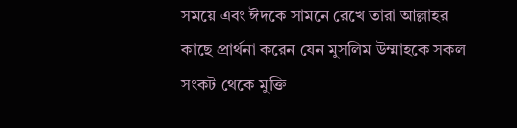সময়ে এবং ঈদকে সামনে রেখে তারা আল্লাহর কাছে প্রার্থনা করেন যেন মুসলিম উম্মাহকে সকল সংকট থেকে মুক্তি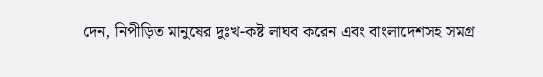দেন, নিপীড়িত মানুষের দুঃখ-কষ্ট লাঘব করেন এবং বাংলাদেশসহ সমগ্র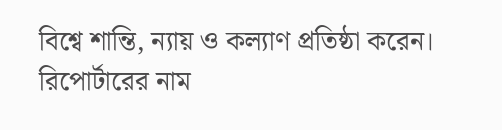বিশ্বে শান্তি, ন্যায় ও কল্যাণ প্রতিষ্ঠা করেন।
রিপোর্টারের নাম